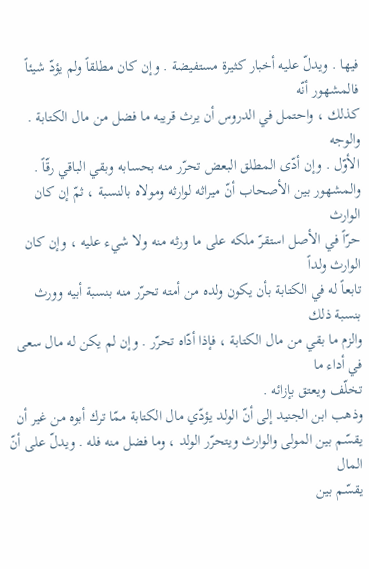فيها . ويدلّ عليه أخبار كثيرة مستفيضة . وإن كان مطلقاً ولم يؤدّ شيئاً فالمشهور أنّه
كذلك ، واحتمل في الدروس أن يرث قريبه ما فضل من مال الكتابة . والوجه
الأوّل . وإن أدّى المطلق البعض تحرّر منه بحسابه وبقي الباقي رقّاً .
والمشهور بين الأصحاب أنّ ميراثه لوارثه ومولاه بالنسبة ، ثمّ إن كان الوارث
حرّاً في الأصل استقرّ ملكه على ما ورثه منه ولا شيء عليه ، وإن كان الوارث ولداً
تابعاً له في الكتابة بأن يكون ولده من أمته تحرّر منه بنسبة أبيه وورث بنسبة ذلك
والزم ما بقي من مال الكتابة ، فإذا أدّاه تحرّر . وإن لم يكن له مال سعى في أداء ما
تخلّف ويعتق بإزائه .
وذهب ابن الجنيد إلى أنّ الولد يؤدّي مال الكتابة ممّا ترك أبوه من غير أن
يقسّم بين المولى والوارث ويتحرّر الولد ، وما فضل منه فله . ويدلّ على أنّ المال
يقسّم بين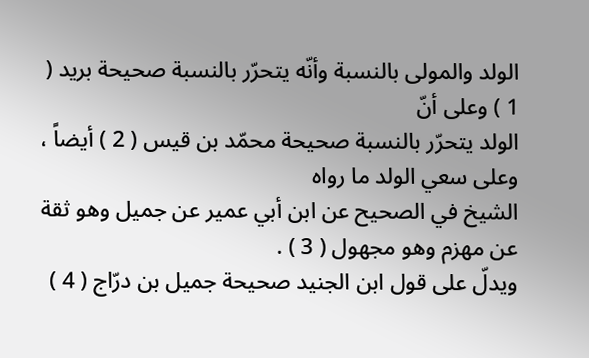الولد والمولى بالنسبة وأنّه يتحرّر بالنسبة صحيحة بريد ( 1 ) وعلى أنّ
الولد يتحرّر بالنسبة صحيحة محمّد بن قيس ( 2 ) أيضاً ، وعلى سعي الولد ما رواه
الشيخ في الصحيح عن ابن أبي عمير عن جميل وهو ثقة عن مهزم وهو مجهول ( 3 ) .
ويدلّ على قول ابن الجنيد صحيحة جميل بن درّاج ( 4 )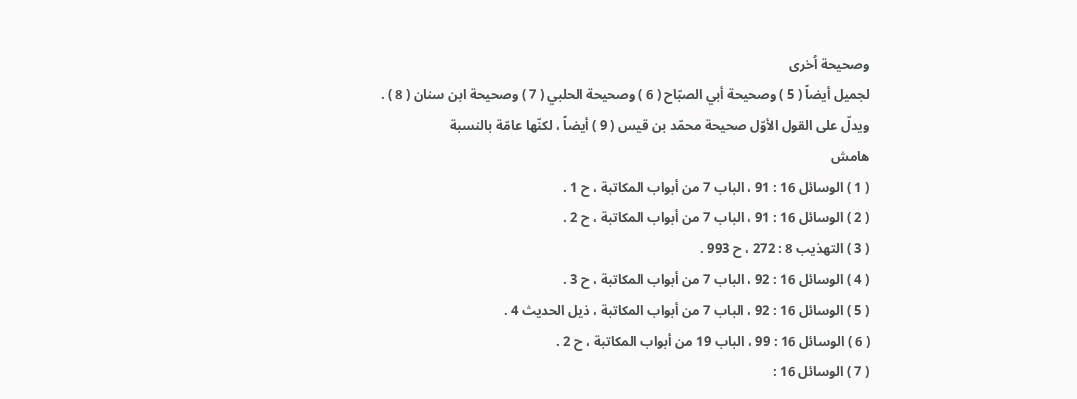وصحيحة اُخرى
لجميل أيضاً ( 5 ) وصحيحة أبي الصبّاح ( 6 ) وصحيحة الحلبي ( 7 ) وصحيحة ابن سنان ( 8 ) .
ويدلّ على القول الأوّل صحيحة محمّد بن قيس ( 9 ) أيضاً ، لكنّها عامّة بالنسبة
هامش
( 1 ) الوسائل 16 : 91 ، الباب 7 من أبواب المكاتبة ، ح 1 .
( 2 ) الوسائل 16 : 91 ، الباب 7 من أبواب المكاتبة ، ح 2 .
( 3 ) التهذيب 8 : 272 ، ح 993 .
( 4 ) الوسائل 16 : 92 ، الباب 7 من أبواب المكاتبة ، ح 3 .
( 5 ) الوسائل 16 : 92 ، الباب 7 من أبواب المكاتبة ، ذيل الحديث 4 .
( 6 ) الوسائل 16 : 99 ، الباب 19 من أبواب المكاتبة ، ح 2 .
( 7 ) الوسائل 16 :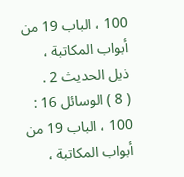100 ، الباب 19 من أبواب المكاتبة ، ذيل الحديث 2 .
( 8 ) الوسائل 16 : 100 ، الباب 19 من أبواب المكاتبة ،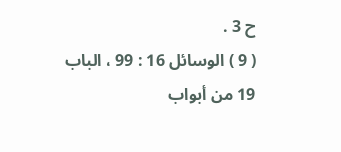ح 3 .
( 9 ) الوسائل 16 : 99 ، الباب 19 من أبواب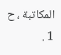المكاتبة ، ح 1 .